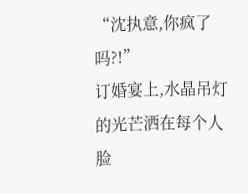“沈执意,你疯了吗?!”
订婚宴上,水晶吊灯的光芒洒在每个人脸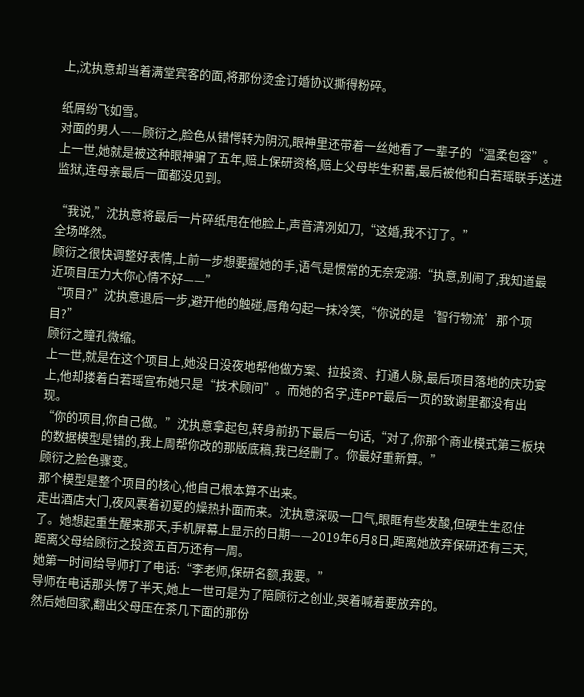上,沈执意却当着满堂宾客的面,将那份烫金订婚协议撕得粉碎。

纸屑纷飞如雪。
对面的男人——顾衍之,脸色从错愕转为阴沉,眼神里还带着一丝她看了一辈子的“温柔包容”。上一世,她就是被这种眼神骗了五年,赔上保研资格,赔上父母毕生积蓄,最后被他和白若瑶联手送进监狱,连母亲最后一面都没见到。

“我说,”沈执意将最后一片碎纸甩在他脸上,声音清冽如刀,“这婚,我不订了。”
全场哗然。
顾衍之很快调整好表情,上前一步想要握她的手,语气是惯常的无奈宠溺:“执意,别闹了,我知道最近项目压力大你心情不好——”
“项目?”沈执意退后一步,避开他的触碰,唇角勾起一抹冷笑,“你说的是‘智行物流’那个项目?”
顾衍之瞳孔微缩。
上一世,就是在这个项目上,她没日没夜地帮他做方案、拉投资、打通人脉,最后项目落地的庆功宴上,他却搂着白若瑶宣布她只是“技术顾问”。而她的名字,连PPT最后一页的致谢里都没有出现。
“你的项目,你自己做。”沈执意拿起包,转身前扔下最后一句话,“对了,你那个商业模式第三板块的数据模型是错的,我上周帮你改的那版底稿,我已经删了。你最好重新算。”
顾衍之脸色骤变。
那个模型是整个项目的核心,他自己根本算不出来。
走出酒店大门,夜风裹着初夏的燥热扑面而来。沈执意深吸一口气,眼眶有些发酸,但硬生生忍住了。她想起重生醒来那天,手机屏幕上显示的日期——2019年6月8日,距离她放弃保研还有三天,距离父母给顾衍之投资五百万还有一周。
她第一时间给导师打了电话:“李老师,保研名额,我要。”
导师在电话那头愣了半天,她上一世可是为了陪顾衍之创业,哭着喊着要放弃的。
然后她回家,翻出父母压在茶几下面的那份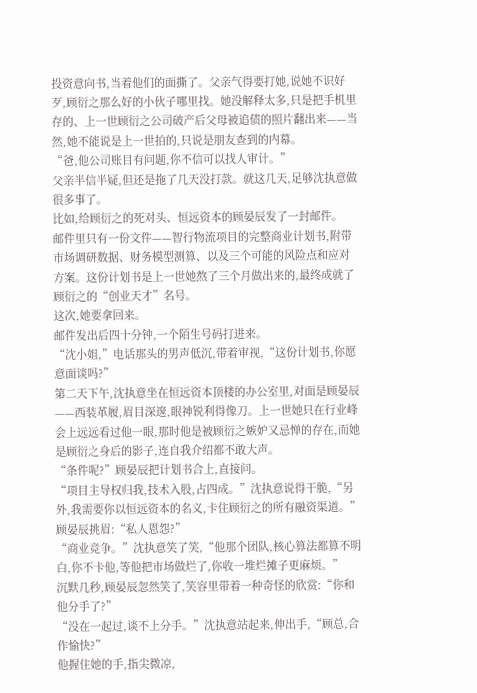投资意向书,当着他们的面撕了。父亲气得要打她,说她不识好歹,顾衍之那么好的小伙子哪里找。她没解释太多,只是把手机里存的、上一世顾衍之公司破产后父母被追债的照片翻出来——当然,她不能说是上一世拍的,只说是朋友查到的内幕。
“爸,他公司账目有问题,你不信可以找人审计。”
父亲半信半疑,但还是拖了几天没打款。就这几天,足够沈执意做很多事了。
比如,给顾衍之的死对头、恒远资本的顾晏辰发了一封邮件。
邮件里只有一份文件——智行物流项目的完整商业计划书,附带市场调研数据、财务模型测算、以及三个可能的风险点和应对方案。这份计划书是上一世她熬了三个月做出来的,最终成就了顾衍之的“创业天才”名号。
这次,她要拿回来。
邮件发出后四十分钟,一个陌生号码打进来。
“沈小姐,”电话那头的男声低沉,带着审视,“这份计划书,你愿意面谈吗?”
第二天下午,沈执意坐在恒远资本顶楼的办公室里,对面是顾晏辰——西装革履,眉目深邃,眼神锐利得像刀。上一世她只在行业峰会上远远看过他一眼,那时他是被顾衍之嫉妒又忌惮的存在,而她是顾衍之身后的影子,连自我介绍都不敢大声。
“条件呢?”顾晏辰把计划书合上,直接问。
“项目主导权归我,技术入股,占四成。”沈执意说得干脆,“另外,我需要你以恒远资本的名义,卡住顾衍之的所有融资渠道。”
顾晏辰挑眉:“私人恩怨?”
“商业竞争。”沈执意笑了笑,“他那个团队,核心算法都算不明白,你不卡他,等他把市场做烂了,你收一堆烂摊子更麻烦。”
沉默几秒,顾晏辰忽然笑了,笑容里带着一种奇怪的欣赏:“你和他分手了?”
“没在一起过,谈不上分手。”沈执意站起来,伸出手,“顾总,合作愉快?”
他握住她的手,指尖微凉,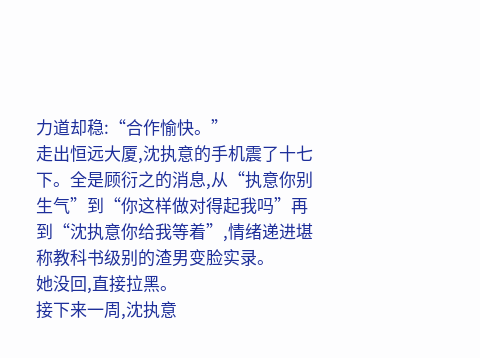力道却稳:“合作愉快。”
走出恒远大厦,沈执意的手机震了十七下。全是顾衍之的消息,从“执意你别生气”到“你这样做对得起我吗”再到“沈执意你给我等着”,情绪递进堪称教科书级别的渣男变脸实录。
她没回,直接拉黑。
接下来一周,沈执意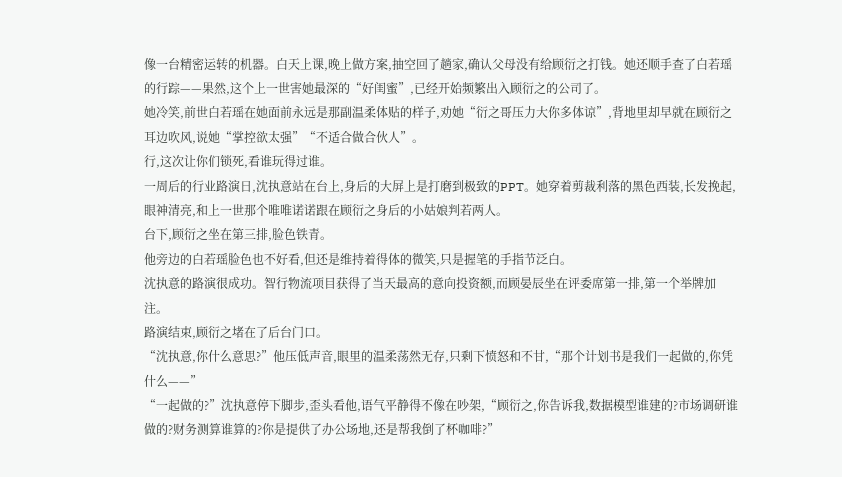像一台精密运转的机器。白天上课,晚上做方案,抽空回了趟家,确认父母没有给顾衍之打钱。她还顺手查了白若瑶的行踪——果然,这个上一世害她最深的“好闺蜜”,已经开始频繁出入顾衍之的公司了。
她冷笑,前世白若瑶在她面前永远是那副温柔体贴的样子,劝她“衍之哥压力大你多体谅”,背地里却早就在顾衍之耳边吹风,说她“掌控欲太强”“不适合做合伙人”。
行,这次让你们锁死,看谁玩得过谁。
一周后的行业路演日,沈执意站在台上,身后的大屏上是打磨到极致的PPT。她穿着剪裁利落的黑色西装,长发挽起,眼神清亮,和上一世那个唯唯诺诺跟在顾衍之身后的小姑娘判若两人。
台下,顾衍之坐在第三排,脸色铁青。
他旁边的白若瑶脸色也不好看,但还是维持着得体的微笑,只是握笔的手指节泛白。
沈执意的路演很成功。智行物流项目获得了当天最高的意向投资额,而顾晏辰坐在评委席第一排,第一个举牌加注。
路演结束,顾衍之堵在了后台门口。
“沈执意,你什么意思?”他压低声音,眼里的温柔荡然无存,只剩下愤怒和不甘,“那个计划书是我们一起做的,你凭什么——”
“一起做的?”沈执意停下脚步,歪头看他,语气平静得不像在吵架,“顾衍之,你告诉我,数据模型谁建的?市场调研谁做的?财务测算谁算的?你是提供了办公场地,还是帮我倒了杯咖啡?”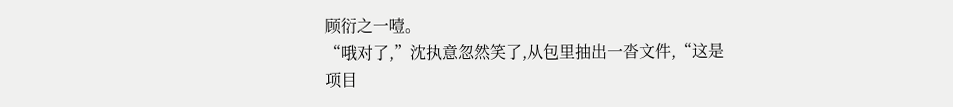顾衍之一噎。
“哦对了,”沈执意忽然笑了,从包里抽出一沓文件,“这是项目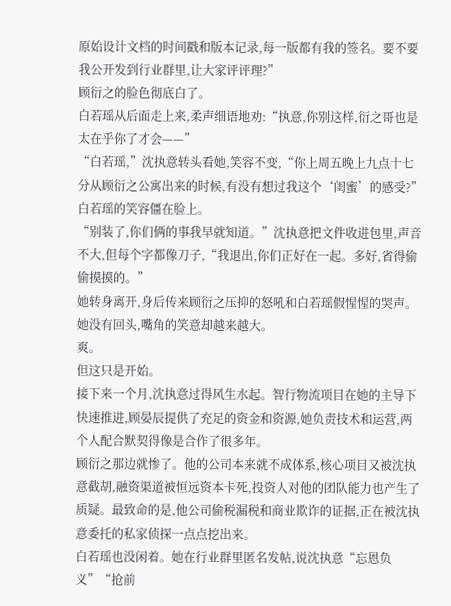原始设计文档的时间戳和版本记录,每一版都有我的签名。要不要我公开发到行业群里,让大家评评理?”
顾衍之的脸色彻底白了。
白若瑶从后面走上来,柔声细语地劝:“执意,你别这样,衍之哥也是太在乎你了才会——”
“白若瑶,”沈执意转头看她,笑容不变,“你上周五晚上九点十七分从顾衍之公寓出来的时候,有没有想过我这个‘闺蜜’的感受?”
白若瑶的笑容僵在脸上。
“别装了,你们俩的事我早就知道。”沈执意把文件收进包里,声音不大,但每个字都像刀子,“我退出,你们正好在一起。多好,省得偷偷摸摸的。”
她转身离开,身后传来顾衍之压抑的怒吼和白若瑶假惺惺的哭声。她没有回头,嘴角的笑意却越来越大。
爽。
但这只是开始。
接下来一个月,沈执意过得风生水起。智行物流项目在她的主导下快速推进,顾晏辰提供了充足的资金和资源,她负责技术和运营,两个人配合默契得像是合作了很多年。
顾衍之那边就惨了。他的公司本来就不成体系,核心项目又被沈执意截胡,融资渠道被恒远资本卡死,投资人对他的团队能力也产生了质疑。最致命的是,他公司偷税漏税和商业欺诈的证据,正在被沈执意委托的私家侦探一点点挖出来。
白若瑶也没闲着。她在行业群里匿名发帖,说沈执意“忘恩负义”“抢前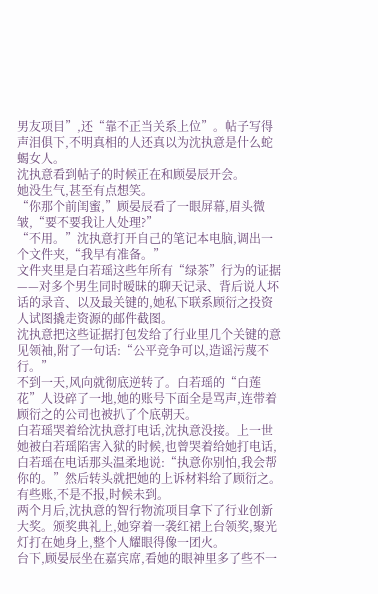男友项目”,还“靠不正当关系上位”。帖子写得声泪俱下,不明真相的人还真以为沈执意是什么蛇蝎女人。
沈执意看到帖子的时候正在和顾晏辰开会。
她没生气,甚至有点想笑。
“你那个前闺蜜,”顾晏辰看了一眼屏幕,眉头微皱,“要不要我让人处理?”
“不用。”沈执意打开自己的笔记本电脑,调出一个文件夹,“我早有准备。”
文件夹里是白若瑶这些年所有“绿茶”行为的证据——对多个男生同时暧昧的聊天记录、背后说人坏话的录音、以及最关键的,她私下联系顾衍之投资人试图撬走资源的邮件截图。
沈执意把这些证据打包发给了行业里几个关键的意见领袖,附了一句话:“公平竞争可以,造谣污蔑不行。”
不到一天,风向就彻底逆转了。白若瑶的“白莲花”人设碎了一地,她的账号下面全是骂声,连带着顾衍之的公司也被扒了个底朝天。
白若瑶哭着给沈执意打电话,沈执意没接。上一世她被白若瑶陷害入狱的时候,也曾哭着给她打电话,白若瑶在电话那头温柔地说:“执意你别怕,我会帮你的。”然后转头就把她的上诉材料给了顾衍之。
有些账,不是不报,时候未到。
两个月后,沈执意的智行物流项目拿下了行业创新大奖。颁奖典礼上,她穿着一袭红裙上台领奖,聚光灯打在她身上,整个人耀眼得像一团火。
台下,顾晏辰坐在嘉宾席,看她的眼神里多了些不一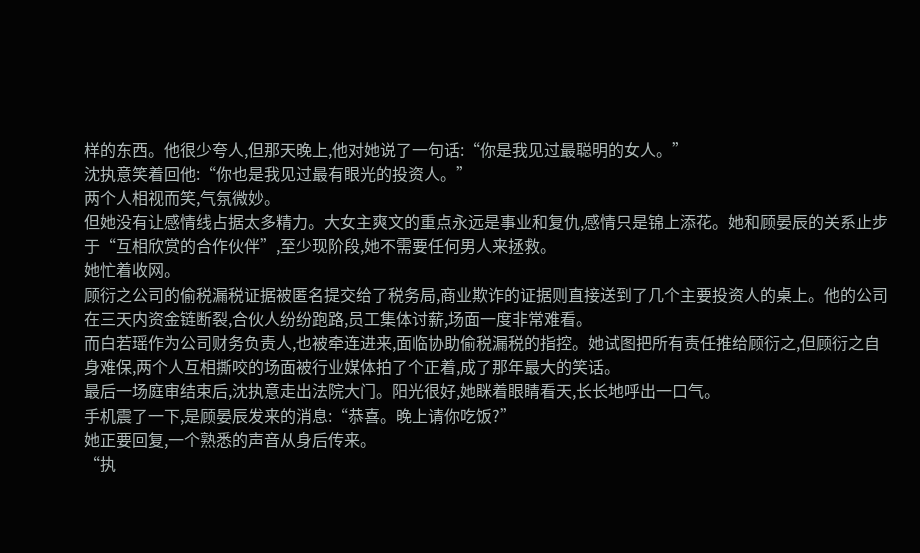样的东西。他很少夸人,但那天晚上,他对她说了一句话:“你是我见过最聪明的女人。”
沈执意笑着回他:“你也是我见过最有眼光的投资人。”
两个人相视而笑,气氛微妙。
但她没有让感情线占据太多精力。大女主爽文的重点永远是事业和复仇,感情只是锦上添花。她和顾晏辰的关系止步于“互相欣赏的合作伙伴”,至少现阶段,她不需要任何男人来拯救。
她忙着收网。
顾衍之公司的偷税漏税证据被匿名提交给了税务局,商业欺诈的证据则直接送到了几个主要投资人的桌上。他的公司在三天内资金链断裂,合伙人纷纷跑路,员工集体讨薪,场面一度非常难看。
而白若瑶作为公司财务负责人,也被牵连进来,面临协助偷税漏税的指控。她试图把所有责任推给顾衍之,但顾衍之自身难保,两个人互相撕咬的场面被行业媒体拍了个正着,成了那年最大的笑话。
最后一场庭审结束后,沈执意走出法院大门。阳光很好,她眯着眼睛看天,长长地呼出一口气。
手机震了一下,是顾晏辰发来的消息:“恭喜。晚上请你吃饭?”
她正要回复,一个熟悉的声音从身后传来。
“执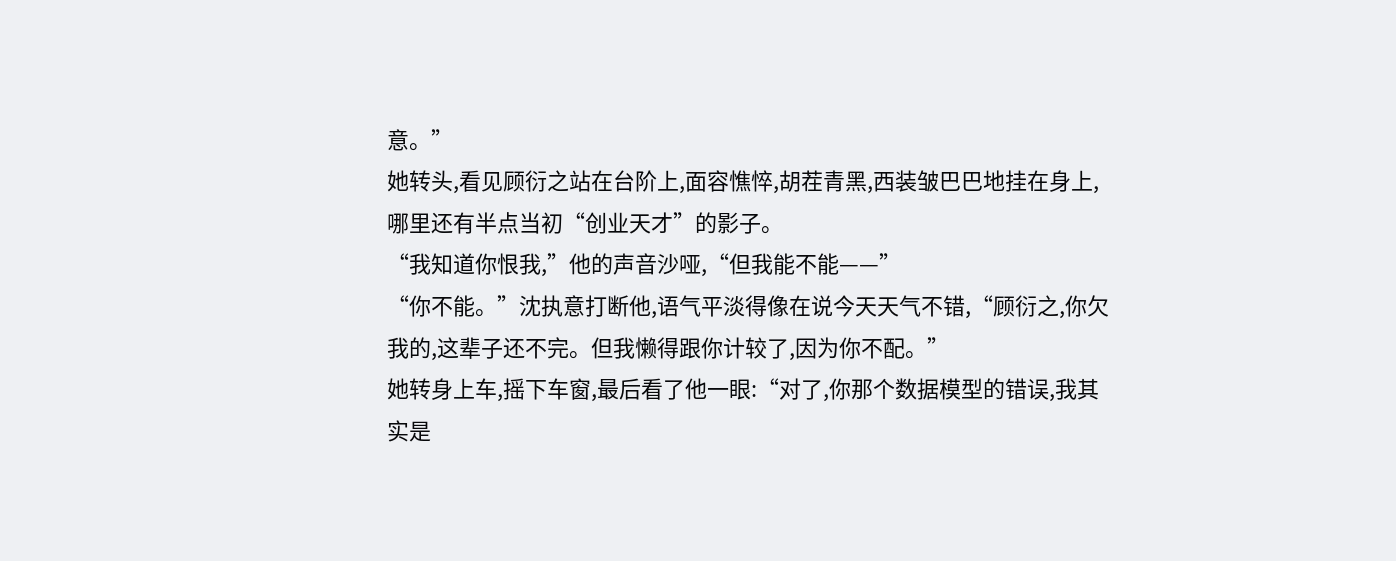意。”
她转头,看见顾衍之站在台阶上,面容憔悴,胡茬青黑,西装皱巴巴地挂在身上,哪里还有半点当初“创业天才”的影子。
“我知道你恨我,”他的声音沙哑,“但我能不能——”
“你不能。”沈执意打断他,语气平淡得像在说今天天气不错,“顾衍之,你欠我的,这辈子还不完。但我懒得跟你计较了,因为你不配。”
她转身上车,摇下车窗,最后看了他一眼:“对了,你那个数据模型的错误,我其实是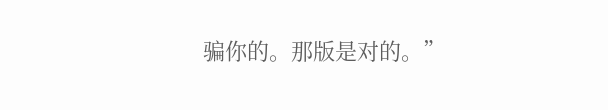骗你的。那版是对的。”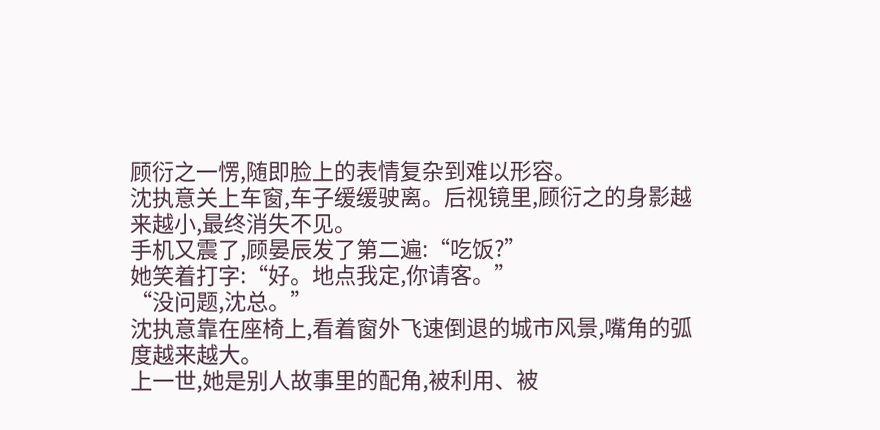顾衍之一愣,随即脸上的表情复杂到难以形容。
沈执意关上车窗,车子缓缓驶离。后视镜里,顾衍之的身影越来越小,最终消失不见。
手机又震了,顾晏辰发了第二遍:“吃饭?”
她笑着打字:“好。地点我定,你请客。”
“没问题,沈总。”
沈执意靠在座椅上,看着窗外飞速倒退的城市风景,嘴角的弧度越来越大。
上一世,她是别人故事里的配角,被利用、被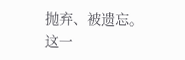抛弃、被遗忘。
这一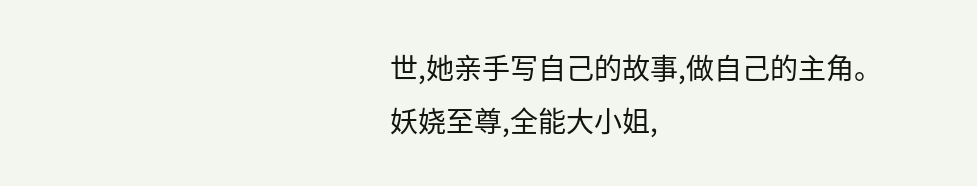世,她亲手写自己的故事,做自己的主角。
妖娆至尊,全能大小姐,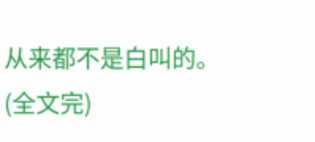从来都不是白叫的。
(全文完)